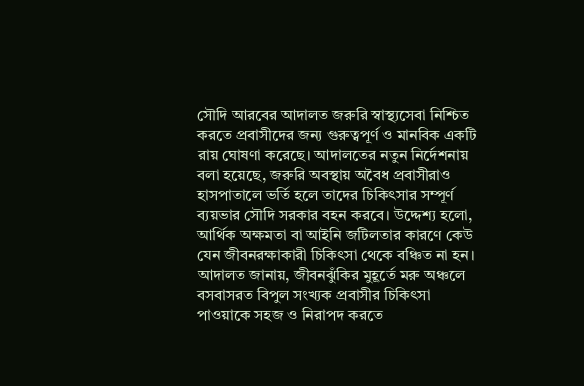সৌদি আরবের আদালত জরুরি স্বাস্থ্যসেবা নিশ্চিত করতে প্রবাসীদের জন্য গুরুত্বপূর্ণ ও মানবিক একটি রায় ঘোষণা করেছে। আদালতের নতুন নির্দেশনায় বলা হয়েছে, জরুরি অবস্থায় অবৈধ প্রবাসীরাও হাসপাতালে ভর্তি হলে তাদের চিকিৎসার সম্পূর্ণ ব্যয়ভার সৌদি সরকার বহন করবে। উদ্দেশ্য হলো, আর্থিক অক্ষমতা বা আইনি জটিলতার কারণে কেউ যেন জীবনরক্ষাকারী চিকিৎসা থেকে বঞ্চিত না হন।
আদালত জানায়, জীবনঝুঁকির মুহূর্তে মরু অঞ্চলে বসবাসরত বিপুল সংখ্যক প্রবাসীর চিকিৎসা পাওয়াকে সহজ ও নিরাপদ করতে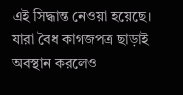এই সিদ্ধান্ত নেওয়া হয়েছে। যারা বৈধ কাগজপত্র ছাড়াই অবস্থান করলেও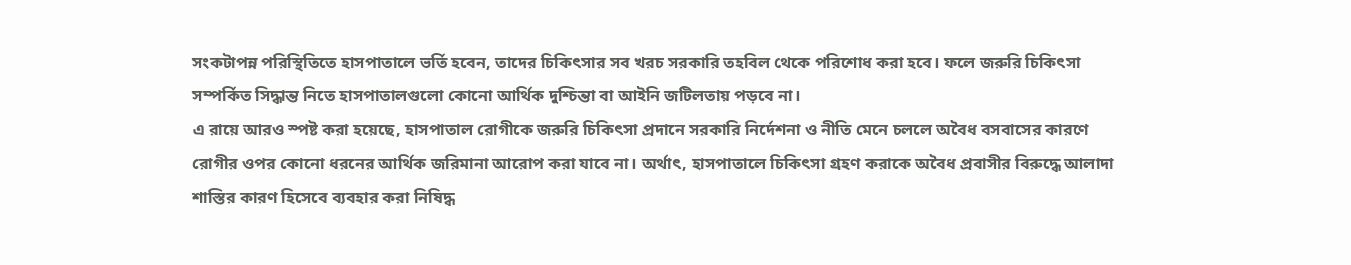সংকটাপন্ন পরিস্থিতিতে হাসপাতালে ভর্তি হবেন, তাদের চিকিৎসার সব খরচ সরকারি তহবিল থেকে পরিশোধ করা হবে। ফলে জরুরি চিকিৎসা সম্পর্কিত সিদ্ধান্ত নিতে হাসপাতালগুলো কোনো আর্থিক দুশ্চিন্তা বা আইনি জটিলতায় পড়বে না।
এ রায়ে আরও স্পষ্ট করা হয়েছে, হাসপাতাল রোগীকে জরুরি চিকিৎসা প্রদানে সরকারি নির্দেশনা ও নীতি মেনে চললে অবৈধ বসবাসের কারণে রোগীর ওপর কোনো ধরনের আর্থিক জরিমানা আরোপ করা যাবে না। অর্থাৎ, হাসপাতালে চিকিৎসা গ্রহণ করাকে অবৈধ প্রবাসীর বিরুদ্ধে আলাদা শাস্তির কারণ হিসেবে ব্যবহার করা নিষিদ্ধ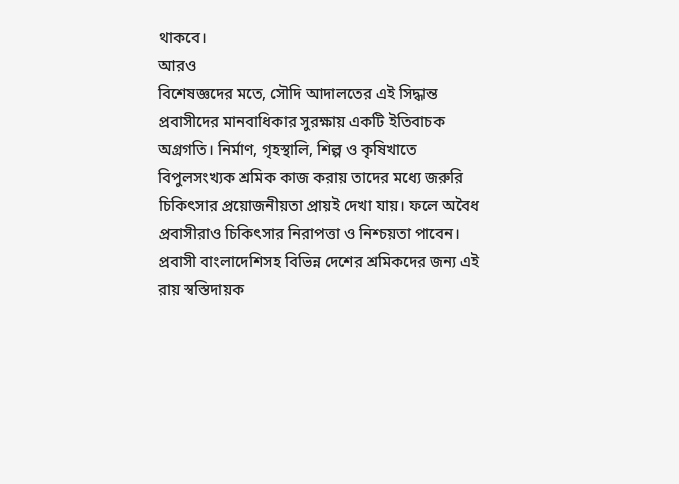থাকবে।
আরও
বিশেষজ্ঞদের মতে, সৌদি আদালতের এই সিদ্ধান্ত প্রবাসীদের মানবাধিকার সুরক্ষায় একটি ইতিবাচক অগ্রগতি। নির্মাণ, গৃহস্থালি, শিল্প ও কৃষিখাতে বিপুলসংখ্যক শ্রমিক কাজ করায় তাদের মধ্যে জরুরি চিকিৎসার প্রয়োজনীয়তা প্রায়ই দেখা যায়। ফলে অবৈধ প্রবাসীরাও চিকিৎসার নিরাপত্তা ও নিশ্চয়তা পাবেন।
প্রবাসী বাংলাদেশিসহ বিভিন্ন দেশের শ্রমিকদের জন্য এই রায় স্বস্তিদায়ক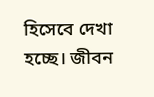হিসেবে দেখা হচ্ছে। জীবন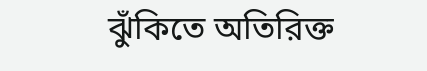ঝুঁকিতে অতিরিক্ত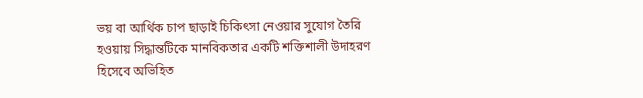ভয় বা আর্থিক চাপ ছাড়াই চিকিৎসা নেওয়ার সুযোগ তৈরি হওয়ায় সিদ্ধান্তটিকে মানবিকতার একটি শক্তিশালী উদাহরণ হিসেবে অভিহিত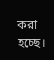করা হচ্ছে।